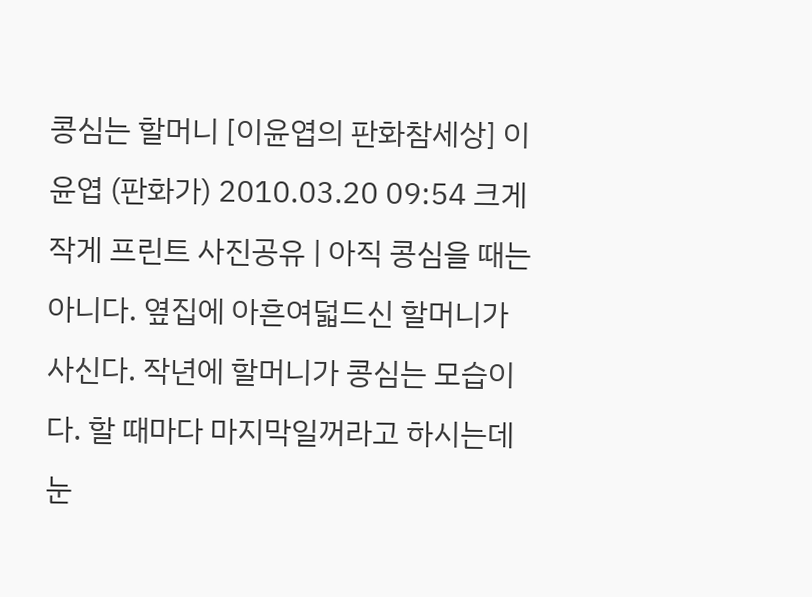콩심는 할머니 [이윤엽의 판화참세상] 이윤엽 (판화가) 2010.03.20 09:54 크게 작게 프린트 사진공유 | 아직 콩심을 때는 아니다. 옆집에 아흔여덟드신 할머니가 사신다. 작년에 할머니가 콩심는 모습이다. 할 때마다 마지막일꺼라고 하시는데 눈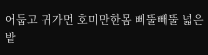어둡고 귀가먼 호미만한몸 삐뚤빼뚤 넓은 밭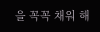을 꼭꼭 채워 해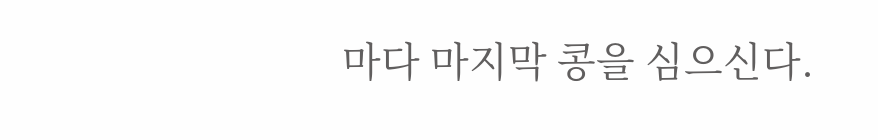마다 마지막 콩을 심으신다.